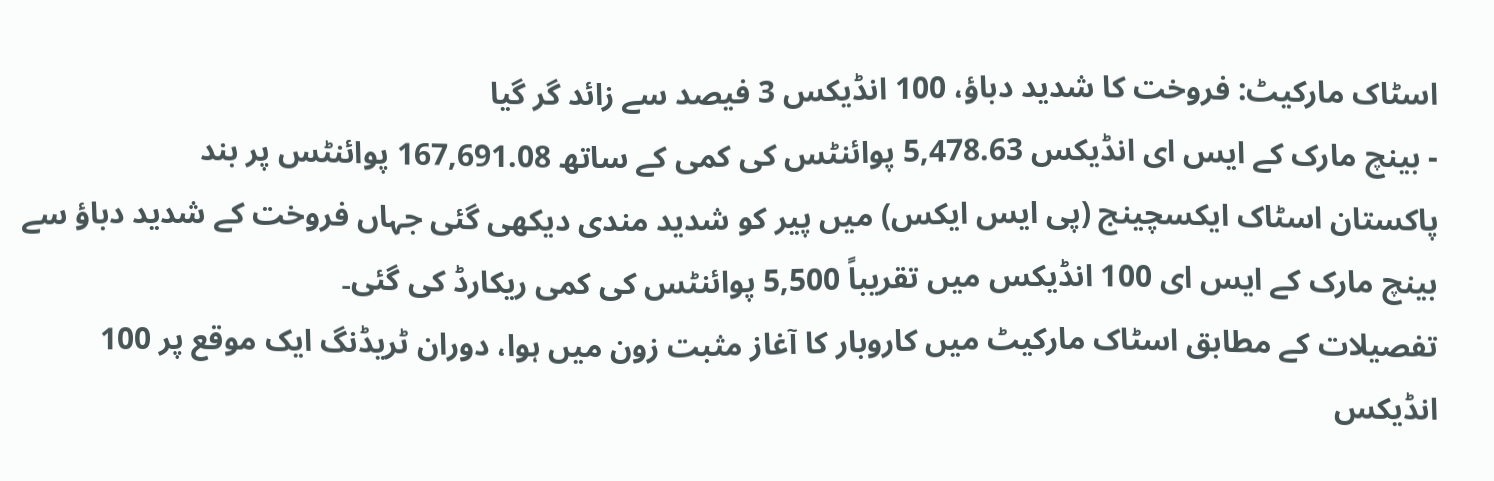اسٹاک مارکیٹ: فروخت کا شدید دباؤ، 100 انڈیکس 3 فیصد سے زائد گر گیا
- بینچ مارک کے ایس ای انڈیکس 5,478.63 پوائنٹس کی کمی کے ساتھ 167,691.08 پوائنٹس پر بند
پاکستان اسٹاک ایکسچینج (پی ایس ایکس) میں پیر کو شدید مندی دیکھی گئی جہاں فروخت کے شدید دباؤ سے بینچ مارک کے ایس ای 100 انڈیکس میں تقریباً 5,500 پوائنٹس کی کمی ریکارڈ کی گئی۔
تفصیلات کے مطابق اسٹاک مارکیٹ میں کاروبار کا آغاز مثبت زون میں ہوا، دوران ٹریڈنگ ایک موقع پر 100 انڈیکس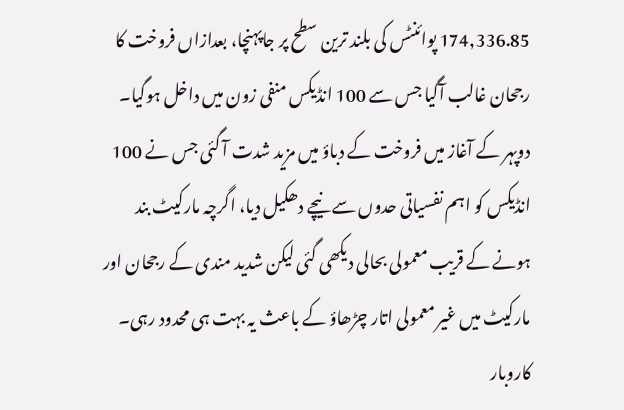174,336.85 پوائنٹس کی بلند ترین سطح پر جاپہنچا، بعدازاں فروخت کا رجحان غالب آگیا جس سے 100 انڈیکس منفی زون میں داخل ہوگیا۔
دوپہر کے آغاز میں فروخت کے دباؤ میں مزید شدت آ گئی جس نے 100 انڈیکس کو اہم نفسیاتی حدوں سے نیچے دھکیل دیا، اگرچہ مارکیٹ بند ہونے کے قریب معمولی بحالی دیکھی گئی لیکن شدید مندی کے رجحان اور مارکیٹ میں غیر معمولی اتار چڑھاؤ کے باعث یہ بہت ہی محدود رہی۔
کاروبار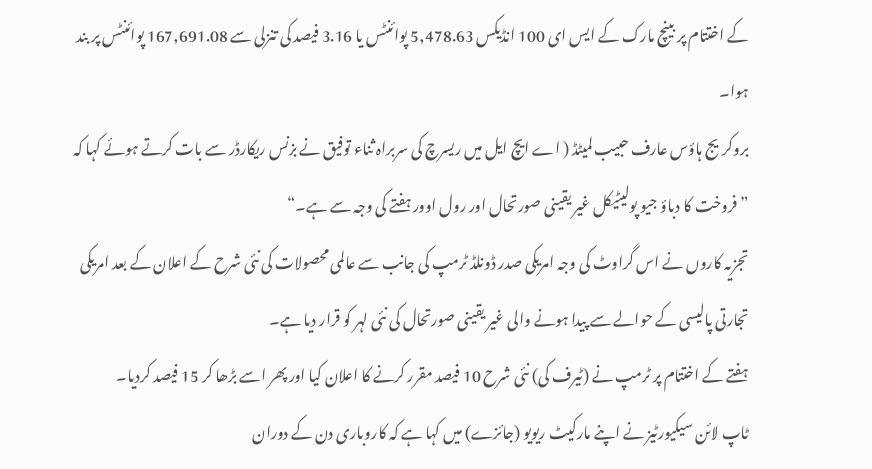کے اختتام پر بینچ مارک کے ایس ای 100 انڈیکس 5,478.63 پوائنٹس یا 3.16 فیصد کی تنزلی سے 167,691.08 پوائنٹس پر بند ہوا۔
بروکریج ہاؤس عارف حبیب لمیٹڈ ( اے ایچ ایل میں ریسرچ کی سربراہ ثناء توفیق نے بزنس ریکارڈر سے بات کرتے ہوئے کہا کہ ” فروخت کا دباؤ جیو پولیٹیکل غیر یقینی صورتحال اور رول اوور ہفتے کی وجہ سے ہے۔“
تجزیہ کاروں نے اس گراوٹ کی وجہ امریکی صدر ڈونلڈ ٹرمپ کی جانب سے عالمی محصولات کی نئی شرح کے اعلان کے بعد امریکی تجارتی پالیسی کے حوالے سے پیدا ہونے والی غیر یقینی صورتحال کی نئی لہر کو قرار دیا ہے۔
ہفتے کے اختتام پر ٹرمپ نے (ٹیرف کی) نئی شرح 10 فیصد مقرر کرنے کا اعلان کیا اور پھر اسے بڑھا کر 15 فیصد کردیا۔
ٹاپ لائن سیکیورٹیز نے اپنے مارکیٹ ریویو (جائزے) میں کہا ہے کہ کاروباری دن کے دوران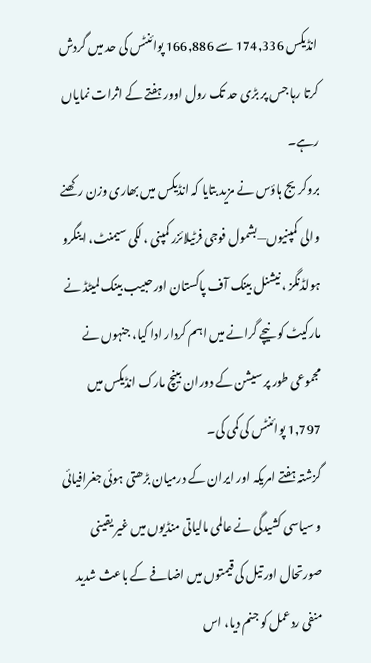انڈیکس 174,336 سے 166,886 پوائنٹس کی حد میں گردش کرتا رہا جس پر بڑی حد تک رول اوور ہفتے کے اثرات نمایاں رہے۔
بروکریج ہاؤس نے مزید بتایا کہ انڈیکس میں بھاری وزن رکھنے والی کمپنیوں—بشمول فوجی فرٹیلائزر کمپنی ، لکی سیمنٹ، اینگرو ہولڈنگز ، نیشنل بینک آف پاکستان اور حبیب بینک لمیٹڈ نے مارکیٹ کو نیچے گرانے میں اہم کردار ادا کیا، جنہوں نے مجموعی طور پر سیشن کے دوران بینچ مارک انڈیکس میں 1,797 پوائنٹس کی کمی کی۔
گزشتہ ہفتے امریکہ اور ایران کے درمیان بڑھتی ہوئی جغرافیائی و سیاسی کشیدگی نے عالمی مالیاتی منڈیوں میں غیر یقینی صورتحال اور تیل کی قیمتوں میں اضافے کے باعث شدید منفی ردعمل کو جنم دیا، اس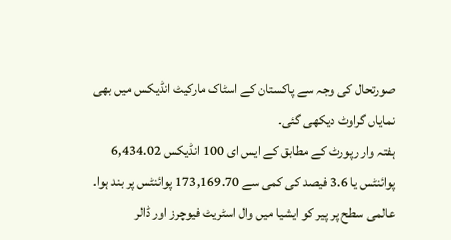صورتحال کی وجہ سے پاکستان کے اسٹاک مارکیٹ انڈیکس میں بھی نمایاں گراوٹ دیکھی گئی۔
ہفتہ وار رپورٹ کے مطابق کے ایس ای 100 انڈیکس 6,434.02 پوائنٹس یا 3.6 فیصد کی کمی سے 173,169.70 پوائنٹس پر بند ہوا۔
عالمی سطح پر پیر کو ایشیا میں وال اسٹریٹ فیوچرز اور ڈالر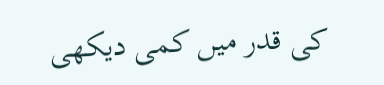کی قدر میں کمی دیکھی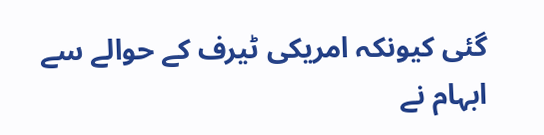گئی کیونکہ امریکی ٹیرف کے حوالے سے ابہام نے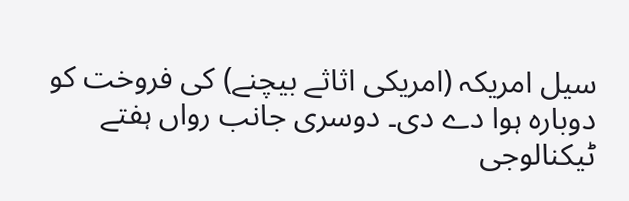سیل امریکہ (امریکی اثاثے بیچنے) کی فروخت کو دوبارہ ہوا دے دی۔ دوسری جانب رواں ہفتے ٹیکنالوجی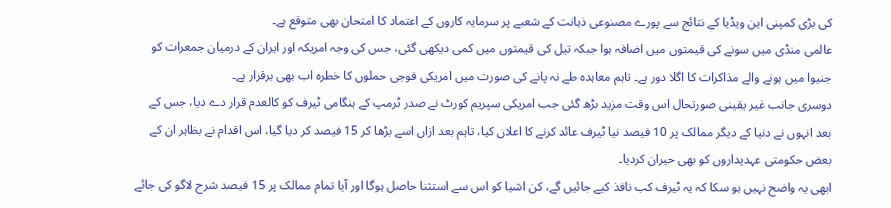کی بڑی کمپنی این ویڈیا کے نتائج سے پورے مصنوعی ذہانت کے شعبے پر سرمایہ کاروں کے اعتماد کا امتحان بھی متوقع ہے۔
عالمی منڈی میں سونے کی قیمتوں میں اضافہ ہوا جبکہ تیل کی قیمتوں میں کمی دیکھی گئی، جس کی وجہ امریکہ اور ایران کے درمیان جمعرات کو جنیوا میں ہونے والے مذاکرات کا اگلا دور ہے۔ تاہم معاہدہ طے نہ پانے کی صورت میں امریکی فوجی حملوں کا خطرہ اب بھی برقرار ہے۔
دوسری جانب غیر یقینی صورتحال اس وقت مزید بڑھ گئی جب امریکی سپریم کورٹ نے صدر ٹرمپ کے ہنگامی ٹیرف کو کالعدم قرار دے دیا، جس کے بعد انہوں نے دنیا کے دیگر ممالک پر 10 فیصد نیا ٹیرف عائد کرنے کا اعلان کیا، تاہم بعد ازاں اسے بڑھا کر 15 فیصد کر دیا گیا، اس اقدام نے بظاہر ان کے بعض حکومتی عہدیداروں کو بھی حیران کردیا۔
ابھی یہ واضح نہیں ہو سکا کہ یہ ٹیرف کب نافذ کیے جائیں گے، کن اشیا کو اس سے استثنا حاصل ہوگا اور آیا تمام ممالک پر 15 فیصد شرح لاگو کی جائے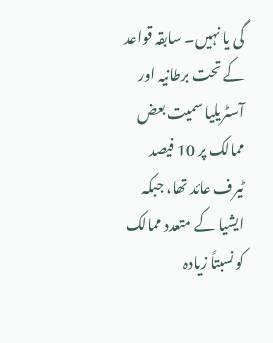گی یا نہیں۔ سابقہ قواعد کے تحت برطانیہ اور آسٹریلیا سمیت بعض ممالک پر 10 فیصد ٹیرف عائد تھا، جبکہ ایشیا کے متعدد ممالک کو نسبتاً زیادہ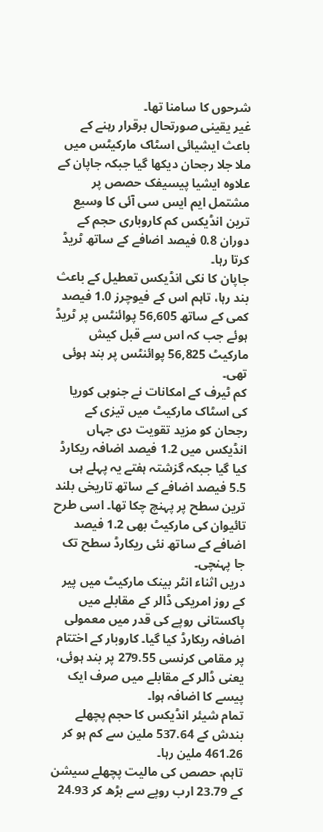شرحوں کا سامنا تھا۔
غیر یقینی صورتحال برقرار رہنے کے باعث ایشیائی اسٹاک مارکیٹس میں ملا جلا رجحان دیکھا گیا جبکہ جاپان کے علاوہ ایشیا پیسیفک حصص پر مشتمل ایم ایس سی آئی کا وسیع ترین انڈیکس کم کاروباری حجم کے دوران 0.8 فیصد اضافے کے ساتھ ٹریڈ کرتا رہا۔
جاپان کا نکی انڈیکس تعطیل کے باعث بند رہا، تاہم اس کے فیوچرز 1.0 فیصد کمی کے ساتھ 56,605 پوائنٹس پر ٹریڈ ہوئے جب کہ اس سے قبل کیش مارکیٹ 56,825 پوائنٹس پر بند ہوئی تھی۔
کم ٹیرف کے امکانات نے جنوبی کوریا کی اسٹاک مارکیٹ میں تیزی کے رجحان کو مزید تقویت دی جہاں انڈیکس میں 1.2 فیصد اضافہ ریکارڈ کیا گیا جبکہ گزشتہ ہفتے یہ پہلے ہی 5.5 فیصد اضافے کے ساتھ تاریخی بلند ترین سطح پر پہنچ چکا تھا۔ اسی طرح تائیوان کی مارکیٹ بھی 1.2 فیصد اضافے کے ساتھ نئی ریکارڈ سطح تک جا پہنچی۔
دریں اثناء انٹر بینک مارکیٹ میں پیر کے روز امریکی ڈالر کے مقابلے میں پاکستانی روپے کی قدر میں معمولی اضافہ ریکارڈ کیا گیا۔ کاروبار کے اختتام پر مقامی کرنسی 279.55 پر بند ہوئی، یعنی ڈالر کے مقابلے میں صرف ایک پیسے کا اضافہ ہوا۔
تمام شیئر انڈیکس کا حجم پچھلے بندش کے 537.64 ملین سے کم ہو کر 461.26 ملین رہا۔
تاہم، حصص کی مالیت پچھلے سیشن کے 23.79 ارب روپے سے بڑھ کر 24.93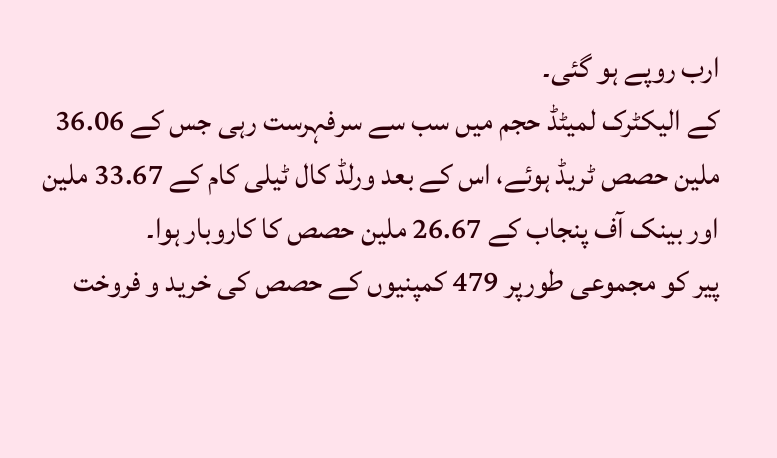ارب روپے ہو گئی۔
کے الیکٹرک لمیٹڈ حجم میں سب سے سرفہرست رہی جس کے 36.06 ملین حصص ٹریڈ ہوئے، اس کے بعد ورلڈ کال ٹیلی کام کے 33.67 ملین اور بینک آف پنجاب کے 26.67 ملین حصص کا کاروبار ہوا۔
پیر کو مجموعی طورپر 479 کمپنیوں کے حصص کی خرید و فروخت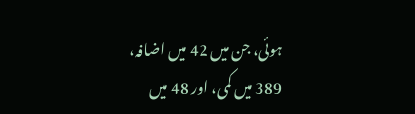ہوئی، جن میں 42 میں اضافہ، 389 میں کمی، اور 48 میں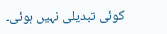کوئی تبدیلی نہیں ہوئی۔